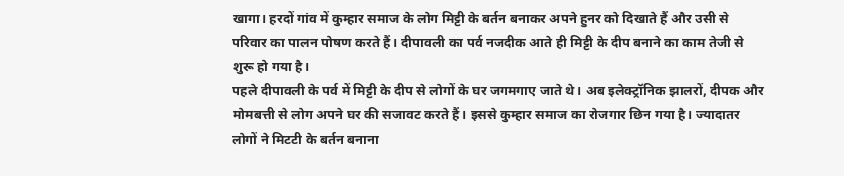खागा। हरदों गांव में कुम्हार समाज के लोग मिट्टी के बर्तन बनाकर अपने हुनर को दिखाते हैं और उसी से परिवार का पालन पोषण करते हैं। दीपावली का पर्व नजदीक आते ही मिट्टी के दीप बनाने का काम तेजी से शुरू हो गया है।
पहले दीपावली के पर्व में मिट्टी के दीप से लोगों के घर जगमगाए जाते थे। अब इलेक्ट्रॉनिक झालरों, दीपक और मोमबत्ती से लोग अपने घर की सजावट करते हैं। इससे कुम्हार समाज का रोजगार छिन गया है। ज्यादातर लोगों ने मिटटी के बर्तन बनाना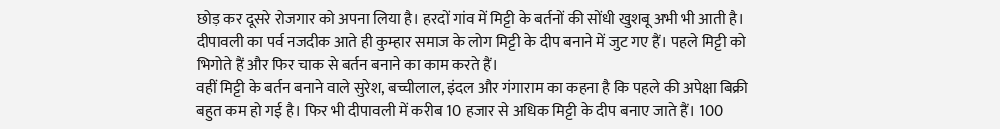छोड़ कर दूसरे रोजगार को अपना लिया है। हरदों गांव में मिट्टी के बर्तनों की सोंधी खुशबू अभी भी आती है। दीपावली का पर्व नजदीक आते ही कुम्हार समाज के लोग मिट्टी के दीप बनाने में जुट गए हैं। पहले मिट्टी को भिगोते हैं और फिर चाक से बर्तन बनाने का काम करते हैं।
वहीं मिट्टी के बर्तन बनाने वाले सुरेश, बच्चीलाल, इंदल और गंगाराम का कहना है कि पहले की अपेक्षा बिक्री बहुत कम हो गई है। फिर भी दीपावली में करीब 10 हजार से अधिक मिट्टी के दीप बनाए जाते हैं। 100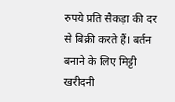रुपये प्रति सैकड़ा की दर से बिक्री करते हैं। बर्तन बनाने के लिए मिट्टी खरीदनी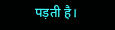पड़ती है।